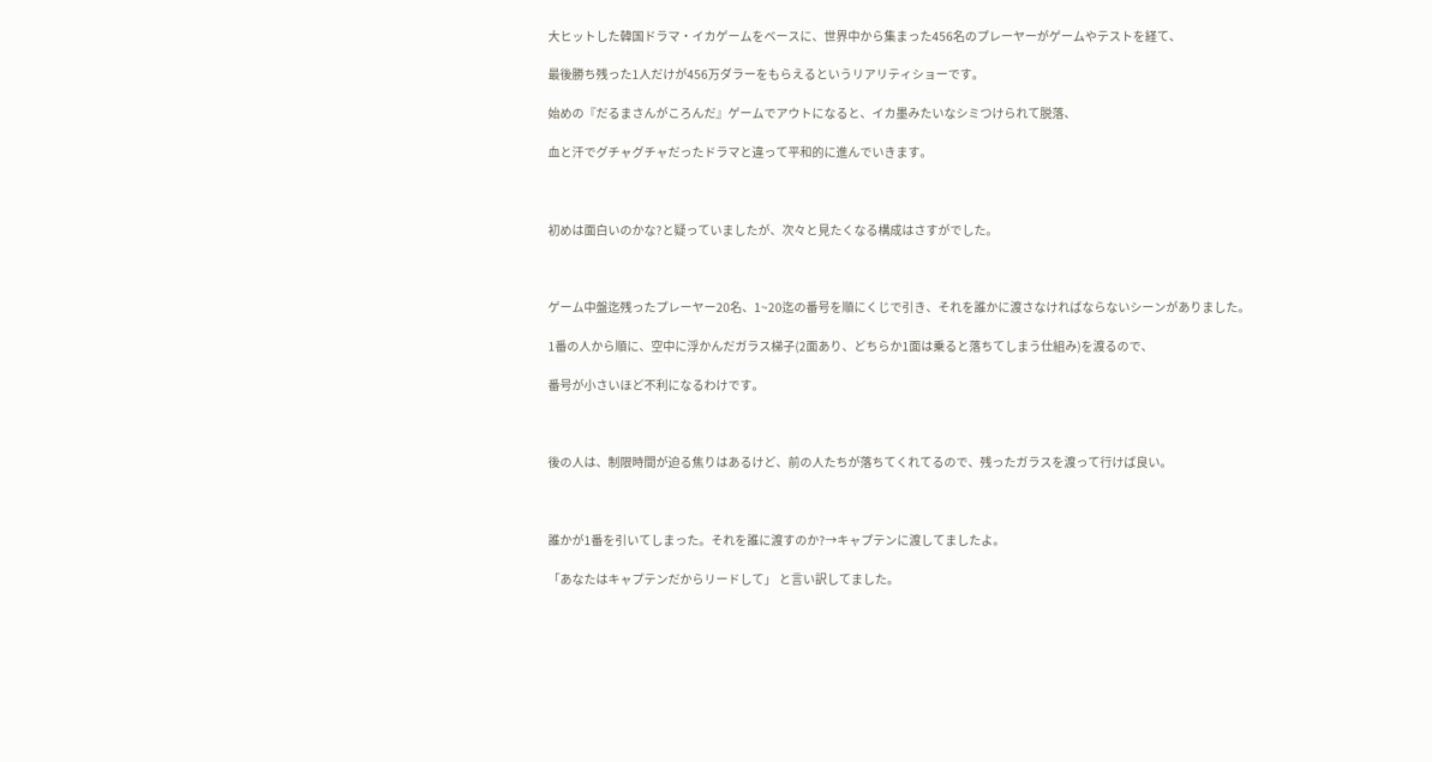大ヒットした韓国ドラマ・イカゲームをベースに、世界中から集まった456名のプレーヤーがゲームやテストを経て、

最後勝ち残った1人だけが456万ダラーをもらえるというリアリティショーです。

始めの『だるまさんがころんだ』ゲームでアウトになると、イカ墨みたいなシミつけられて脱落、

血と汗でグチャグチャだったドラマと違って平和的に進んでいきます。



初めは面白いのかな?と疑っていましたが、次々と見たくなる構成はさすがでした。



ゲーム中盤迄残ったプレーヤー20名、1~20迄の番号を順にくじで引き、それを誰かに渡さなければならないシーンがありました。

1番の人から順に、空中に浮かんだガラス梯子(2面あり、どちらか1面は乗ると落ちてしまう仕組み)を渡るので、

番号が小さいほど不利になるわけです。



後の人は、制限時間が迫る焦りはあるけど、前の人たちが落ちてくれてるので、残ったガラスを渡って行けば良い。



誰かが1番を引いてしまった。それを誰に渡すのか?→キャプテンに渡してましたよ。

「あなたはキャプテンだからリードして」 と言い訳してました。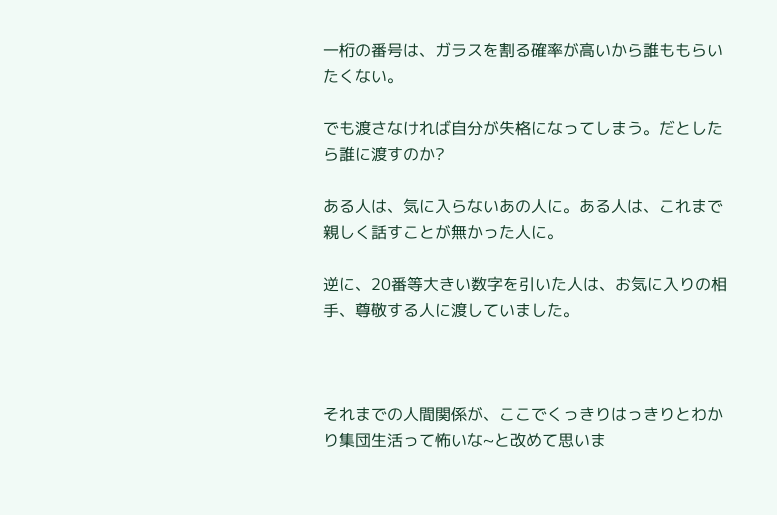一桁の番号は、ガラスを割る確率が高いから誰ももらいたくない。

でも渡さなければ自分が失格になってしまう。だとしたら誰に渡すのか?

ある人は、気に入らないあの人に。ある人は、これまで親しく話すことが無かった人に。

逆に、20番等大きい数字を引いた人は、お気に入りの相手、尊敬する人に渡していました。



それまでの人間関係が、ここでくっきりはっきりとわかり集団生活って怖いな~と改めて思いま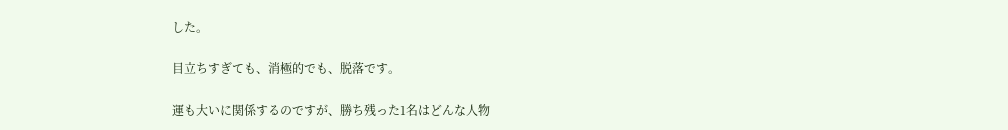した。

目立ちすぎても、消極的でも、脱落です。

運も大いに関係するのですが、勝ち残った1名はどんな人物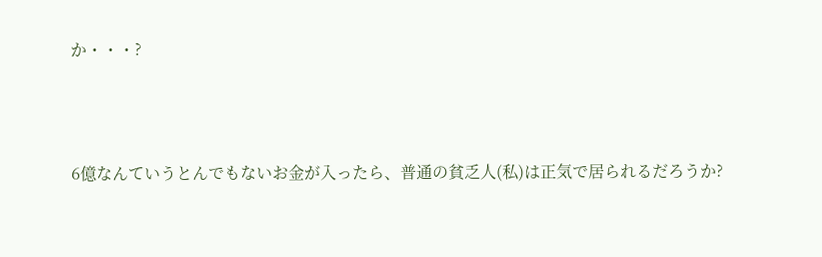か・・・?



6億なんていうとんでもないお金が入ったら、普通の貧乏人(私)は正気で居られるだろうか?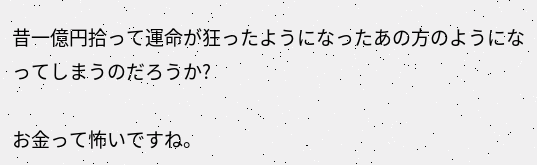昔一億円拾って運命が狂ったようになったあの方のようになってしまうのだろうか?

お金って怖いですね。